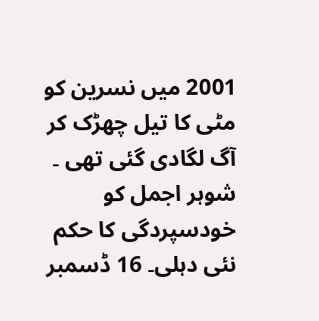2001 میں نسرین کو مٹی کا تیل چھڑک کر آگ لگادی گئی تھی ۔ شوہر اجمل کو خودسپردگی کا حکم
نئی دہلی۔ 16 ڈسمبر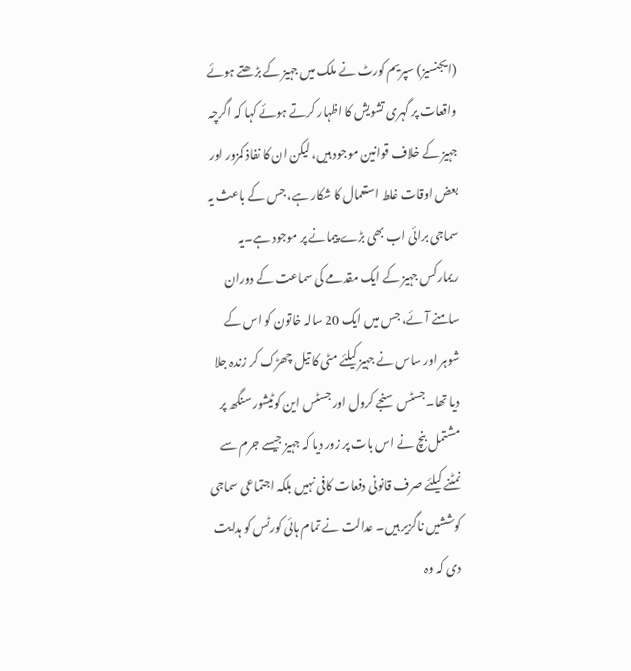(ایجنسیز) سپریم کورٹ نے ملک میں جہیز کے بڑھتے ہوئے واقعات پر گہری تشویش کا اظہار کرتے ہوئے کہا کہ اگرچہ جہیز کے خلاف قوانین موجود ہیں، لیکن ان کا نفاذ کمزور اور بعض اوقات غلط استعمال کا شکار ہے، جس کے باعث یہ سماجی برائی اب بھی بڑے پیمانے پر موجود ہے۔یہ ریمارکس جہیز کے ایک مقدمے کی سماعت کے دوران سامنے آئے، جس میں ایک 20 سالہ خاتون کو اس کے شوہر اور ساس نے جہیز کیلئے مٹی کا تیل چھڑک کر زندہ جلا دیا تھا۔جسٹس سنجے کرول اور جسٹس این کوٹیشور سنگھ پر مشتمل بنچ نے اس بات پر زور دیا کہ جہیز جیسے جرم سے نمٹنے کیلئے صرف قانونی دفعات کافی نہیں بلکہ اجتماعی سماجی کوششیں ناگزیر ہیں۔ عدالت نے تمام ہائی کورٹس کو ہدایت دی کہ وہ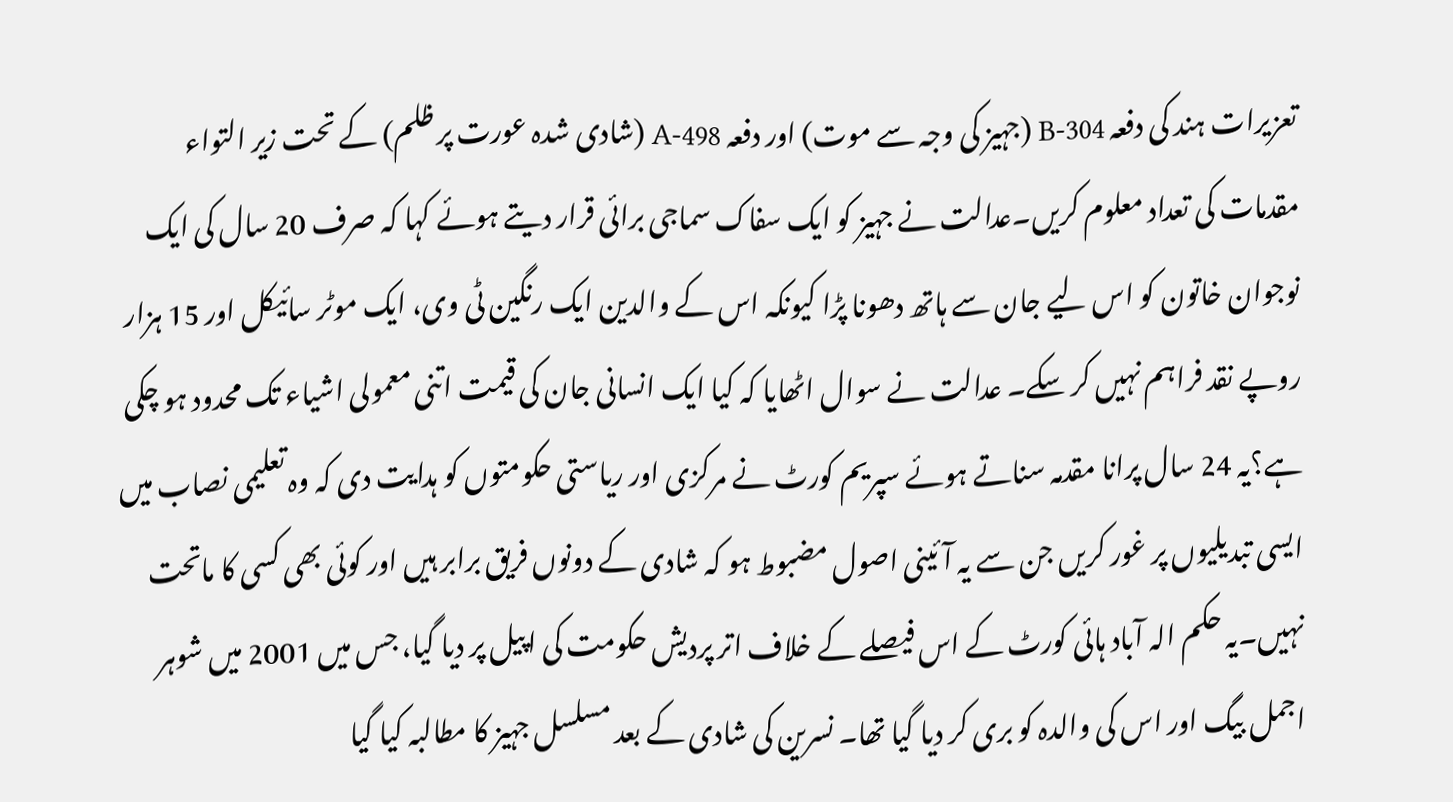تعزیرات ہند کی دفعہ 304-B (جہیز کی وجہ سے موت) اور دفعہ 498-A (شادی شدہ عورت پر ظلم) کے تحت زیر التواء مقدمات کی تعداد معلوم کریں۔عدالت نے جہیز کو ایک سفاک سماجی برائی قرار دیتے ہوئے کہا کہ صرف 20 سال کی ایک نوجوان خاتون کو اس لیے جان سے ہاتھ دھونا پڑا کیونکہ اس کے والدین ایک رنگین ٹی وی، ایک موٹر سائیکل اور 15 ہزار روپے نقد فراہم نہیں کر سکے۔ عدالت نے سوال اٹھایا کہ کیا ایک انسانی جان کی قیمت اتنی معمولی اشیاء تک محدود ہو چکی ہے؟یہ 24 سال پرانا مقدمہ سناتے ہوئے سپریم کورٹ نے مرکزی اور ریاستی حکومتوں کو ہدایت دی کہ وہ تعلیمی نصاب میں ایسی تبدیلیوں پر غور کریں جن سے یہ آئینی اصول مضبوط ہو کہ شادی کے دونوں فریق برابر ہیں اور کوئی بھی کسی کا ماتحت نہیں۔یہ حکم الہ آباد ہائی کورٹ کے اس فیصلے کے خلاف اتر پردیش حکومت کی اپیل پر دیا گیا، جس میں 2001 میں شوہر اجمل بیگ اور اس کی والدہ کو بری کر دیا گیا تھا۔ نسرین کی شادی کے بعد مسلسل جہیز کا مطالبہ کیا گیا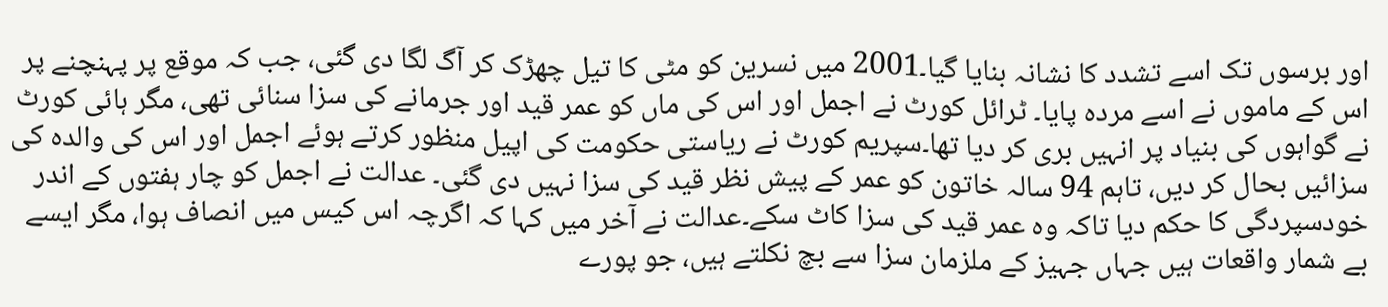اور برسوں تک اسے تشدد کا نشانہ بنایا گیا۔2001 میں نسرین کو مٹی کا تیل چھڑک کر آگ لگا دی گئی، جب کہ موقع پر پہنچنے پر اس کے ماموں نے اسے مردہ پایا۔ ٹرائل کورٹ نے اجمل اور اس کی ماں کو عمر قید اور جرمانے کی سزا سنائی تھی، مگر ہائی کورٹ نے گواہوں کی بنیاد پر انہیں بری کر دیا تھا۔سپریم کورٹ نے ریاستی حکومت کی اپیل منظور کرتے ہوئے اجمل اور اس کی والدہ کی سزائیں بحال کر دیں، تاہم 94 سالہ خاتون کو عمر کے پیش نظر قید کی سزا نہیں دی گئی۔ عدالت نے اجمل کو چار ہفتوں کے اندر خودسپردگی کا حکم دیا تاکہ وہ عمر قید کی سزا کاٹ سکے۔عدالت نے آخر میں کہا کہ اگرچہ اس کیس میں انصاف ہوا، مگر ایسے بے شمار واقعات ہیں جہاں جہیز کے ملزمان سزا سے بچ نکلتے ہیں، جو پورے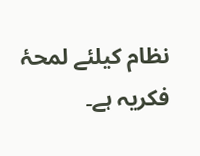نظام کیلئے لمحۂ فکریہ ہے۔